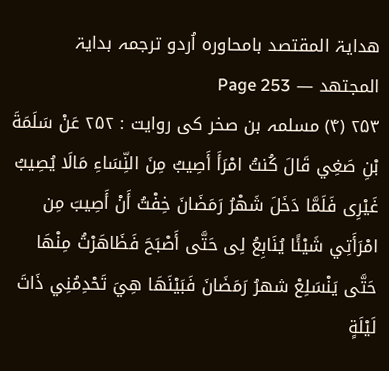ھدایۃ المقتصد بامحاورہ اُردو ترجمہ بدایۃ المجتھد — Page 253
۲۵۳ (۴) مسلمہ بن صخر کی روایت : ۲۵۲ عَنْ سَلَمَةَ بْنِ صَغِي قَالَ كُنتُ امْرَأَ أَصِيبُ مِنَ النِّسَاءِ مَالَا يُصِيبُ غَيْرِى فَلَمَّا دَخَلَ شَهْرُ رَمَضَانَ خِفْتُ أَنْ أَصِيبَ مِن امْرَأَتِي شَيْئًا يُنَابِعُ لِى حَتَّى أَصْبَحَ فَظَاهَرْتُ مِنْهَا حَتَّى يَنْسَلِعْ شهرُ رَمَضَانَ فَبَيْنَهَا هِيَ تَحْدِمُنِي ذَاتَ لَيْلَةٍ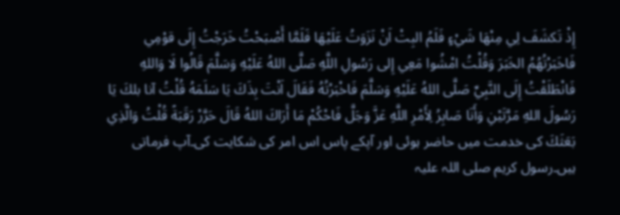إِذْ تَكشَفَ لِي مِنْهَا شَيْءٍ فَلَمُ البِتْ اَنْ نَزَوَتُ عَلَيْهَا فَلَمَّا أَصْبَحْتُ خَرَجْتُ إِلَى قوْمِي فَاخَبَرْتُهُمُ الخَبَرَ وَقُلْتُ امْشُوا مَعِي إِلى رَسُولِ اللَّهِ صَلَّى اللهُ عَلَيْهِ وَسَلَّمَ قَالُوا لَا وَاللهِ فَانْطَلَقْتُ إِلَى النَّبِيِّ صَلَّى اللهُ عَلَيْهِ وَسَلَّمَ فَاخْبَرْتُهُ فَقَالَ اَنْتَ بِذَكَ يَا سَلَمَهُ قُلْتُ آنا بلكَ يَا رَسُولَ اللهِ مَرَّتَيْنِ وَأَنَا صَابِرُ لِأَمْرِ اللَّهِ عَزَّ وَجَلَّ فَاحْكُمْ مَا أَرَاكَ اللهُ قَالَ حَرَّرْ رَقَبَةً قُلْتُ وَالَّذِي بَعَثَكَ کی خدمت میں حاضر ہوئی اور آپکے پاس اس امر کی شکایت کی۔آپ فرماتی ہیں۔رسول کریم صلی اللہ علیہ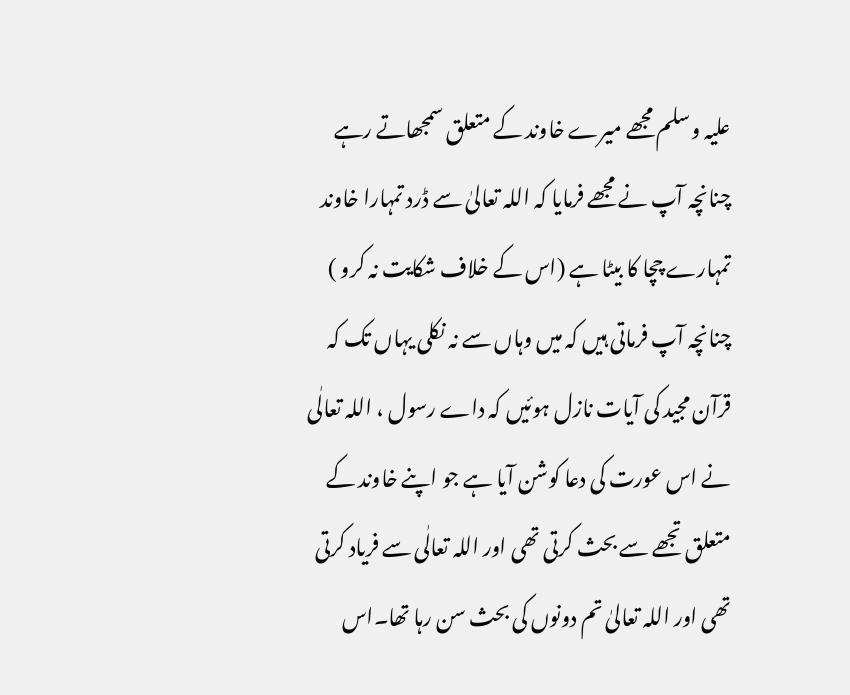علیہ وسلم مجھے میرے خاوند کے متعلق سمجھاتے رہے چنانچہ آپ نے مجھے فرمایا کہ اللہ تعالیٰ سے ڈرد تمہارا خاوند تمہارے چچا کا بیٹا ہے (اس کے خلاف شکایت نہ کرو ) چنانچہ آپ فرماتی ہیں کہ میں وہاں سے نہ نکلی یہاں تک کہ قرآن مجید کی آیات نازل ہوئیں کہ داے رسول ، اللہ تعالٰی نے اس عورت کی دعا کوشن آیا ہے جو اپنے خاوند کے متعلق تجھے سے بحث کرتی تھی اور اللہ تعالٰی سے فریاد کرتی تھی اور اللہ تعالیٰ تم دونوں کی بحث سن رہا تھا۔اس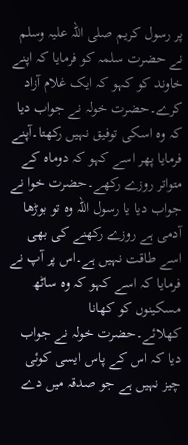پر رسول کریم صلی اللہ علیہ وسلم نے حضرت سلمہ کو فرمایا کہ اپنے خاوند کو کہو کہ ایک غلام آزاد کرے۔حضرت خولہ نے جواب دیا کہ وہ اسکی توفیق نہیں رکھتا۔آپنے فرمایا پھر اسے کہو کہ دوماہ کے متواتر روزے رکھے۔حضرت خوا نے جواب دیا یا رسول اللہ وہ تو بوڑھا آدمی ہے روزے رکھنے کی بھی اسے طاقت نہیں ہے۔اس پر آپ نے فرمایا کہ اسے کہو کہ وہ ساٹھ مسکینوں کو کھانا کھلائے۔حضرت خولہ نے جواب دیا کہ اس کے پاس ایسی کوئی چیز نہیں ہے جو صدقہ میں دے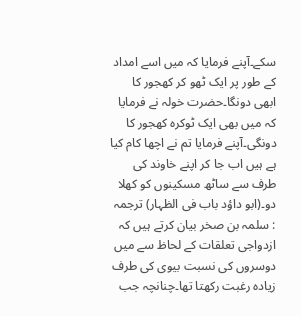سکے۔آپنے فرمایا کہ میں اسے امداد کے طور پر ایک ٹھو کر کھجور کا ابھی دونگا۔حضرت خولہ نے فرمایا کہ میں بھی ایک ٹوکرہ کھجور کا دونگی۔آپنے فرمایا تم نے اچھا کام کیا ہے ہیں اب جا کر اپنے خاوند کی طرف سے ساٹھ مسکینوں کو کھلا دو۔(ابو داؤد باب فی الظہار) ترجمہ : سلمہ بن صخر بیان کرتے ہیں کہ ازدواجی تعلقات کے لحاظ سے میں دوسروں کی نسبت بیوی کی طرف زیادہ رغبت رکھتا تھا۔چنانچہ جب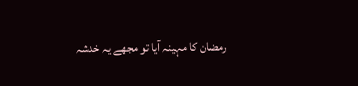رمضان کا مہینہ آیا تو مجھے یہ خدشہ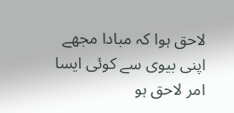لاحق ہوا کہ مبادا مجھے اپنی بیوی سے کوئی ایسا امر لاحق ہو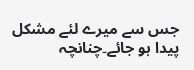جس سے میرے لئے مشکل پیدا ہو جائے۔چنانچہ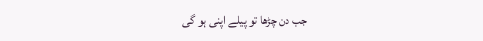جب دن چڑھا تو پیلے اپنی ہو گی